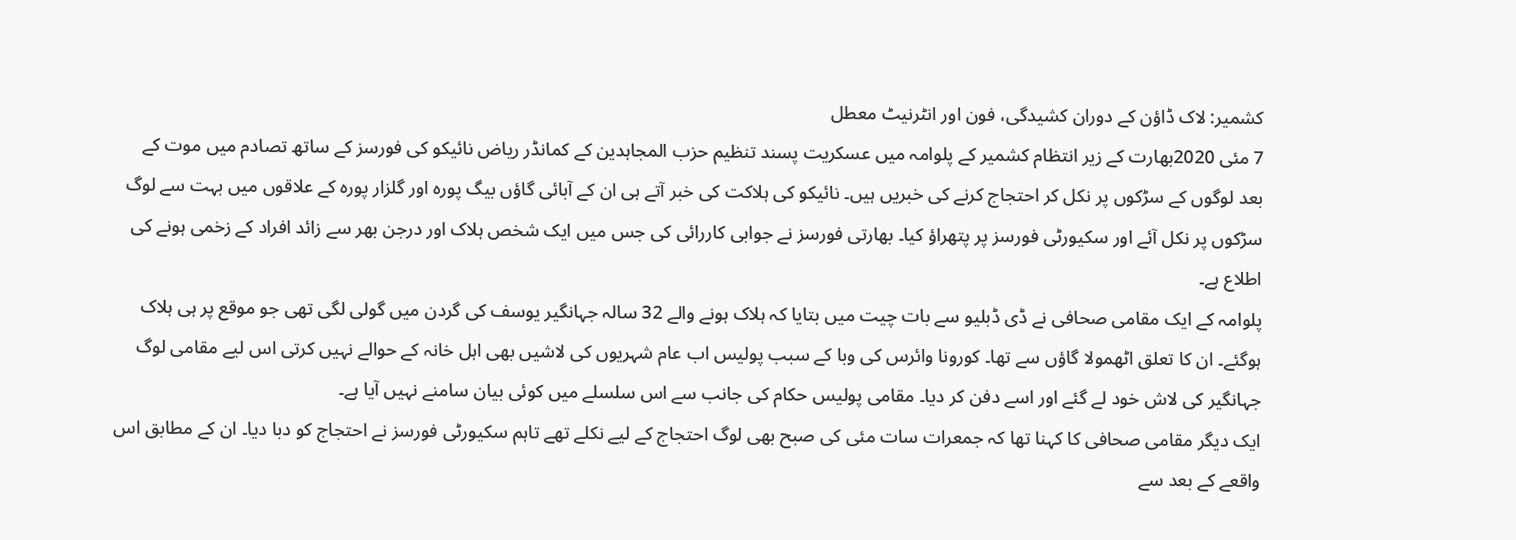کشمیر: لاک ڈاؤن کے دوران کشیدگی، فون اور انٹرنیٹ معطل
7 مئی 2020بھارت کے زیر انتظام کشمیر کے پلوامہ میں عسکریت پسند تنظیم حزب المجاہدین کے کمانڈر ریاض نائیکو کی فورسز کے ساتھ تصادم میں موت کے بعد لوگوں کے سڑکوں پر نکل کر احتجاج کرنے کی خبریں ہیں۔ نائیکو کی ہلاکت کی خبر آتے ہی ان کے آبائی گاؤں بیگ پورہ اور گلزار پورہ کے علاقوں میں بہت سے لوگ سڑکوں پر نکل آئے اور سکیورٹی فورسز پر پتھراؤ کیا۔ بھارتی فورسز نے جوابی کاررائی کی جس میں ایک شخص ہلاک اور درجن بھر سے زائد افراد کے زخمی ہونے کی اطلاع ہے۔
پلوامہ کے ایک مقامی صحافی نے ڈی ڈبلیو سے بات چیت میں بتایا کہ ہلاک ہونے والے 32 سالہ جہانگیر یوسف کی گردن میں گولی لگی تھی جو موقع پر ہی ہلاک ہوگئے۔ ان کا تعلق اٹھمولا گاؤں سے تھا۔ کورونا وائرس کی وبا کے سبب پولیس اب عام شہریوں کی لاشیں بھی اہل خانہ کے حوالے نہیں کرتی اس لیے مقامی لوگ جہانگیر کی لاش خود لے گئے اور اسے دفن کر دیا۔ مقامی پولیس حکام کی جانب سے اس سلسلے میں کوئی بیان سامنے نہیں آیا ہے۔
ایک دیگر مقامی صحافی کا کہنا تھا کہ جمعرات سات مئی کی صبح بھی لوگ احتجاج کے لیے نکلے تھے تاہم سکیورٹی فورسز نے احتجاج کو دبا دیا۔ ان کے مطابق اس واقعے کے بعد سے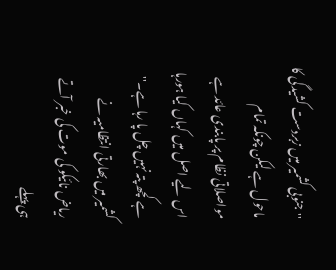''جنوبی کشمیر میں زبردست کشیدگی کا ماحول ہے لیکن چونکہ تمام مواصلاتی نظام پر پابندی عائد ہے اس لیے اصل میں کہاں کیا ہورہا ہے کچھ پتہ نہیں چل پا رہا ہے۔''
کشمیر میں بھارتی انتظامیہ نے ریاض نائیکو کی موت کی خبر آتے ہی پہلے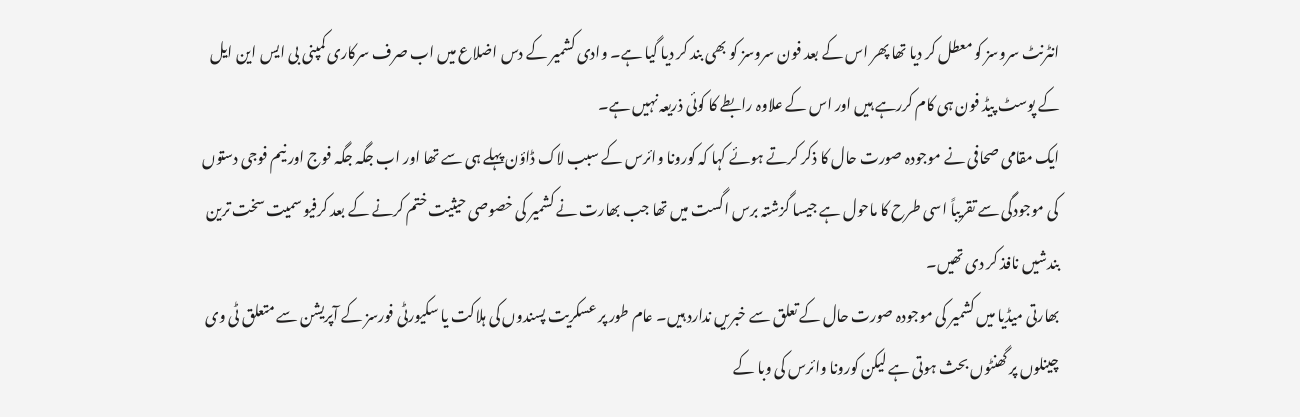انٹرنٹ سروسز کو معطل کر دیا تھا پھر اس کے بعد فون سروسز کو بھی بند کر دیا گیا ہے۔ وادی کشمیر کے دس اضلاع میں اب صرف سرکاری کمپنی بی ایس این ایل کے پوسٹ پیڈ فون ہی کام کررہے ہیں اور اس کے علاوہ رابطے کا کوئی ذریعہ نہیں ہے۔
ایک مقامی صحافی نے موجودہ صورت حال کا ذکر کرتے ہوئے کہا کہ کورونا وائرس کے سبب لاک ڈاؤن پہلے ہی سے تھا اور اب جگہ جگہ فوج اور نیم فوجی دستوں کی موجودگی سے تقریباً اسی طرح کا ماحول ہے جیسا گزشتہ برس اگست میں تھا جب بھارت نے کشمیر کی خصوصی حیثیت ختم کرنے کے بعد کرفیو سمیت سخت ترین بندشیں نافذ کر دی تھیں۔
بھارتی میڈیا میں کشمیر کی موجودہ صورت حال کے تعلق سے خبریں ندارد ہیں۔ عام طور پر عسکریت پسندوں کی ہلاکت یا سکیورٹی فورسز کے آپریشن سے متعلق ٹی وی چینلوں پر گھنٹوں بحث ہوتی ہے لیکن کورونا وائرس کی وبا کے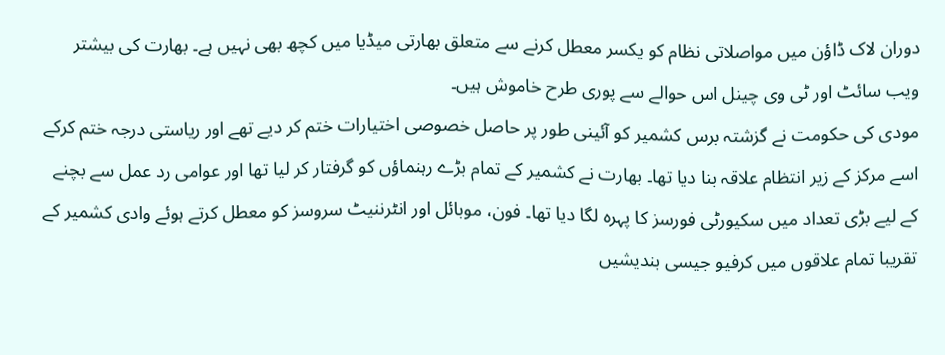دوران لاک ڈاؤن میں مواصلاتی نظام کو یکسر معطل کرنے سے متعلق بھارتی میڈیا میں کچھ بھی نہیں ہے۔ بھارت کی بیشتر ویب سائٹ اور ٹی وی چینل اس حوالے سے پوری طرح خاموش ہیں۔
مودی کی حکومت نے گزشتہ برس کشمیر کو آئینی طور پر حاصل خصوصی اختیارات ختم کر دیے تھے اور ریاستی درجہ ختم کرکے اسے مرکز کے زیر انتظام علاقہ بنا دیا تھا۔ بھارت نے کشمیر کے تمام بڑے رہنماؤں کو گرفتار کر لیا تھا اور عوامی رد عمل سے بچنے کے لیے بڑی تعداد میں سکیورٹی فورسز کا پہرہ لگا دیا تھا۔ فون، موبائل اور انٹرننیٹ سروسز کو معطل کرتے ہوئے وادی کشمیر کے تقریبا تمام علاقوں میں کرفیو جیسی بندیشیں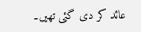عائد کر دی گئی تھیں۔